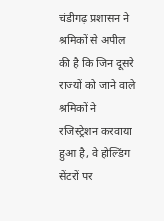चंडीगढ़ प्रशासन ने श्रमिकों से अपील की है कि जिन दूसरे राज्यों को जाने वाले श्रमिकों ने रजिस्ट्रेशन करवाया हुआ है, वे होल्डिंग सेंटरों पर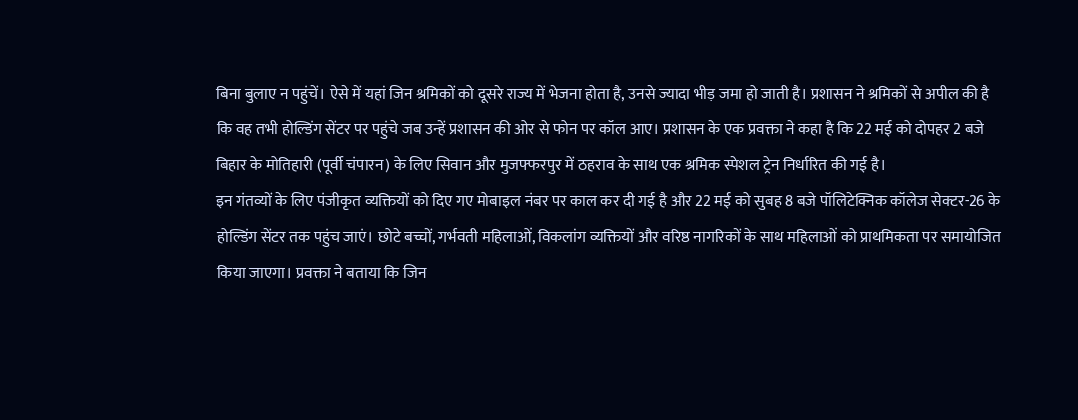बिना बुलाए न पहुंचें। ऐसे में यहां जिन श्रमिकों को दूसरे राज्य में भेजना होता है, उनसे ज्यादा भीड़ जमा हो जाती है। प्रशासन ने श्रमिकों से अपील की है कि वह तभी होल्डिंग सेंटर पर पहुंचे जब उन्हें प्रशासन की ओर से फोन पर कॉल आए। प्रशासन के एक प्रवक्ता ने कहा है कि 22 मई को दोपहर 2 बजे बिहार के मोतिहारी (पूर्वी चंपारन) के लिए सिवान और मुजफ्फरपुर में ठहराव के साथ एक श्रमिक स्पेशल ट्रेन निर्धारित की गई है।
इन गंतव्यों के लिए पंजीकृत व्यक्तियों को दिए गए मोबाइल नंबर पर काल कर दी गई है और 22 मई को सुबह 8 बजे पॉलिटेक्निक कॉलेज सेक्टर-26 के होल्डिंग सेंटर तक पहुंच जाएं। छोटे बच्चों, गर्भवती महिलाओं, विकलांग व्यक्तियों और वरिष्ठ नागरिकों के साथ महिलाओं को प्राथमिकता पर समायोजित किया जाएगा। प्रवक्ता ने बताया कि जिन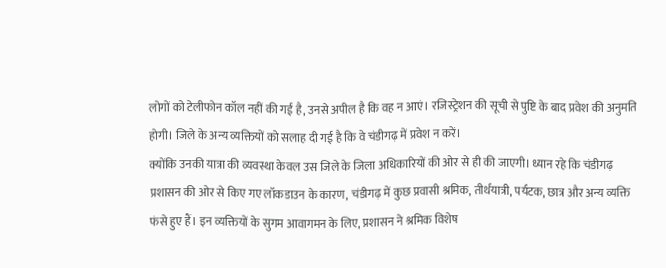लोगों को टेलीफोन कॉल नहीं की गई है, उनसे अपील है कि वह न आएं। रजिस्ट्रेशन की सूची से पुष्टि के बाद प्रवेश की अनुमति होगी। जिले के अन्य व्यक्तियों को सलाह दी गई है कि वे चंडीगढ़ में प्रवेश न करें।
क्योंकि उनकी यात्रा की व्यवस्था केवल उस जिले के जिला अधिकारियों की ओर से ही की जाएगी। ध्यान रहे कि चंडीगढ़ प्रशासन की ओर से किए गए लॉकडाउन के कारण, चंडीगढ़ में कुछ प्रवासी श्रमिक, तीर्थयात्री, पर्यटक, छात्र और अन्य व्यक्ति फंसे हुए हैं। इन व्यक्तियों के सुगम आवागमन के लिए, प्रशासन ने श्रमिक विशेष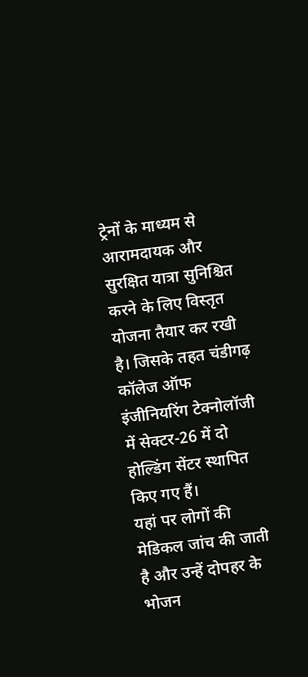ट्रेनों के माध्यम से आरामदायक और सुरक्षित यात्रा सुनिश्चित करने के लिए विस्तृत योजना तैयार कर रखी है। जिसके तहत चंडीगढ़ कॉलेज ऑफ इंजीनियरिंग टेक्नोलॉजी में सेक्टर-26 में दो होल्डिंग सेंटर स्थापित किए गए हैं।
यहां पर लोगों की मेडिकल जांच की जाती है और उन्हें दोपहर के भोजन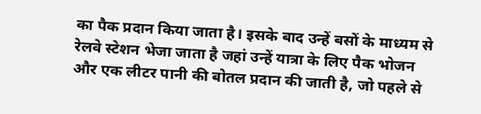का पैक प्रदान किया जाता है। इसके बाद उन्हें बसों के माध्यम से रेलवे स्टेशन भेजा जाता है जहां उन्हें यात्रा के लिए पैक भोजन और एक लीटर पानी की बोतल प्रदान की जाती है, जो पहले से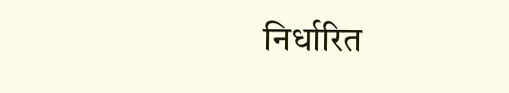निर्धारित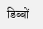डिब्बों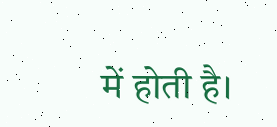में होती है।